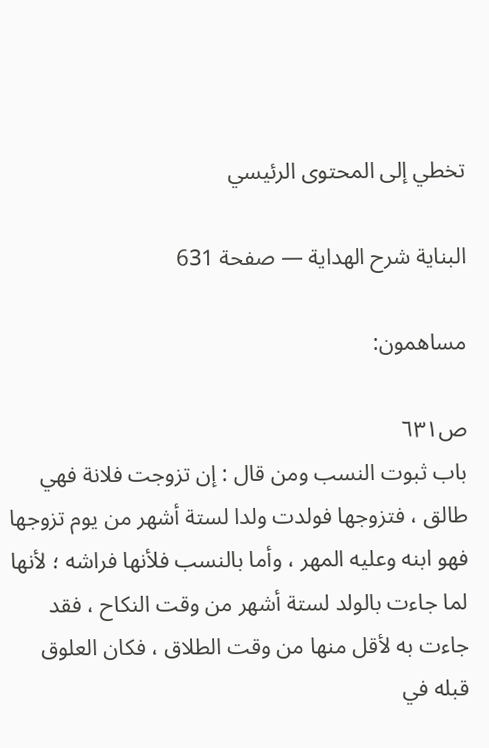تخطي إلى المحتوى الرئيسي

البناية شرح الهداية — صفحة 631

مساهمون:

ص٦٣١
باب ثبوت النسب ومن قال : إن تزوجت فلانة فهي طالق ، فتزوجها فولدت ولدا لستة أشهر من يوم تزوجها فهو ابنه وعليه المهر ، وأما بالنسب فلأنها فراشه ؛ لأنها لما جاءت بالولد لستة أشهر من وقت النكاح ، فقد جاءت به لأقل منها من وقت الطلاق ، فكان العلوق قبله في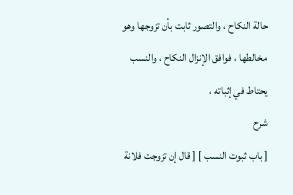حالة النكاح ، والتصور ثابت بأن تزوجها وهو مخالطها ، فوافق الإنزال النكاح ، والنسب يحتاط في إثباته ،
شرح
[ باب ثبوت النسب ] [ قال إن تزوجت فلانة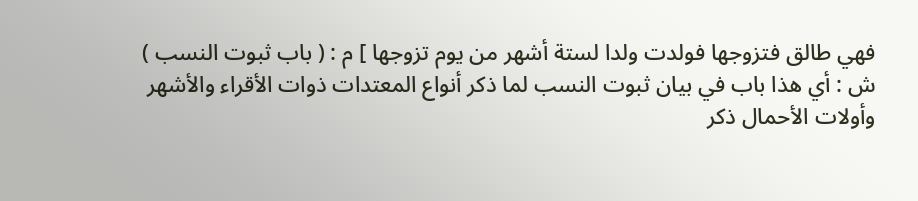فهي طالق فتزوجها فولدت ولدا لستة أشهر من يوم تزوجها ] م : ( باب ثبوت النسب ) ش : أي هذا باب في بيان ثبوت النسب لما ذكر أنواع المعتدات ذوات الأقراء والأشهر وأولات الأحمال ذكر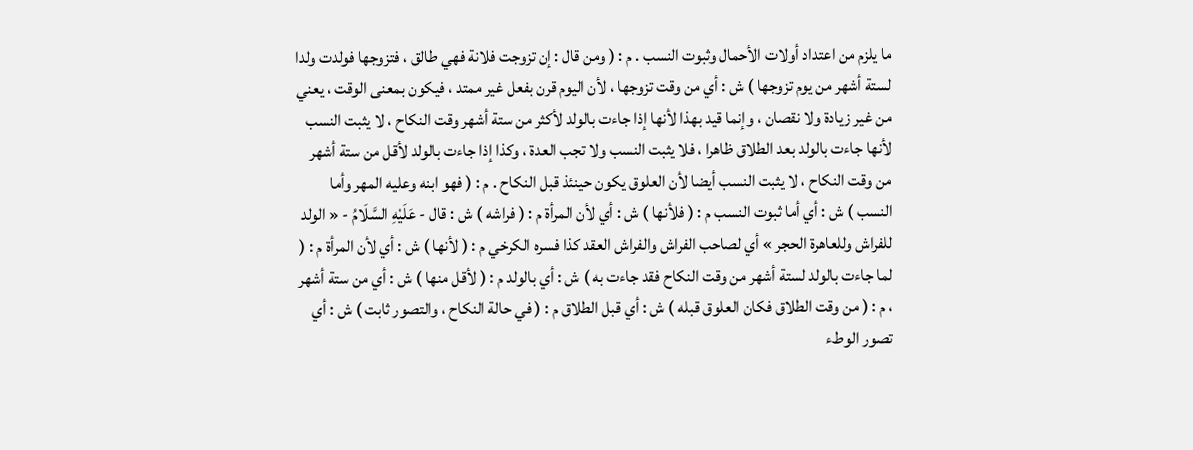ما يلزم من اعتداد أولات الأحمال وثبوت النسب . م : ( ومن قال : إن تزوجت فلانة فهي طالق ، فتزوجها فولدت ولدا لستة أشهر من يوم تزوجها ) ش : أي من وقت تزوجها ، لأن اليوم قرن بفعل غير ممتد ، فيكون بمعنى الوقت ، يعني من غير زيادة ولا نقصان ، وإنما قيد بهذا لأنها إذا جاءت بالولد لأكثر من ستة أشهر وقت النكاح ، لا يثبت النسب لأنها جاءت بالولد بعد الطلاق ظاهرا ، فلا يثبت النسب ولا تجب العدة ، وكذا إذا جاءت بالولد لأقل من ستة أشهر من وقت النكاح ، لا يثبت النسب أيضا لأن العلوق يكون حينئذ قبل النكاح . م : ( فهو ابنه وعليه المهر وأما النسب ) ش : أي أما ثبوت النسب م : ( فلأنها ) ش : أي لأن المرأة م : ( فراشه ) ش : قال - عَلَيْهِ السَّلَامُ - « الولد للفراش وللعاهرة الحجر » أي لصاحب الفراش والفراش العقد كذا فسره الكرخي م : ( لأنها ) ش : أي لأن المرأة م : ( لما جاءت بالولد لستة أشهر من وقت النكاح فقد جاءت به ) ش : أي بالولد م : ( لأقل منها ) ش : أي من ستة أشهر ، م : ( من وقت الطلاق فكان العلوق قبله ) ش : أي قبل الطلاق م : ( في حالة النكاح ، والتصور ثابت ) ش : أي تصور الوطء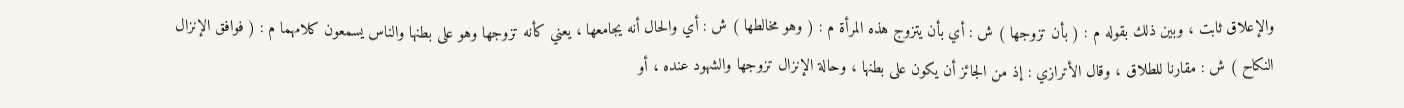والإعلاق ثابت ، وبين ذلك بقوله م : ( بأن تزوجها ) ش : أي بأن يتزوج هذه المرأة م : ( وهو مخالطها ) ش : أي والحال أنه يجامعها ، يعني كأنه تزوجها وهو على بطنها والناس يسمعون كلامهما م : ( فوافق الإنزال النكاح ) ش : مقارنا للطلاق ، وقال الأترازي : إذ من الجائز أن يكون على بطنها ، وحالة الإنزال تزوجها والشهود عنده ، أو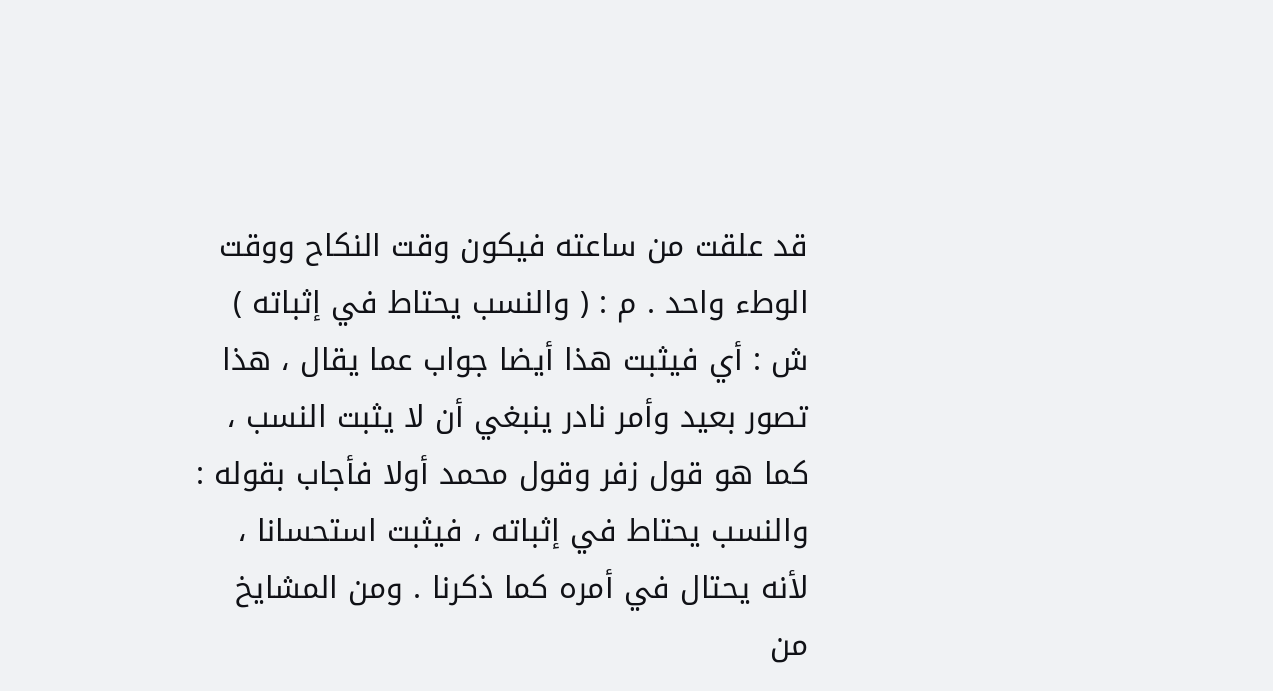قد علقت من ساعته فيكون وقت النكاح ووقت الوطء واحد . م : ( والنسب يحتاط في إثباته ) ش : أي فيثبت هذا أيضا جواب عما يقال ، هذا تصور بعيد وأمر نادر ينبغي أن لا يثبت النسب ، كما هو قول زفر وقول محمد أولا فأجاب بقوله : والنسب يحتاط في إثباته ، فيثبت استحسانا ، لأنه يحتال في أمره كما ذكرنا . ومن المشايخ من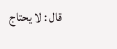قال : لا يحتاج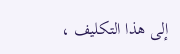إلى هذا التكليف ،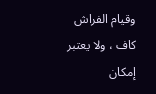وقيام الفراش كاف ، ولا يعتبر إمكان